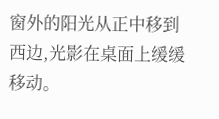窗外的阳光从正中移到西边,光影在桌面上缓缓移动。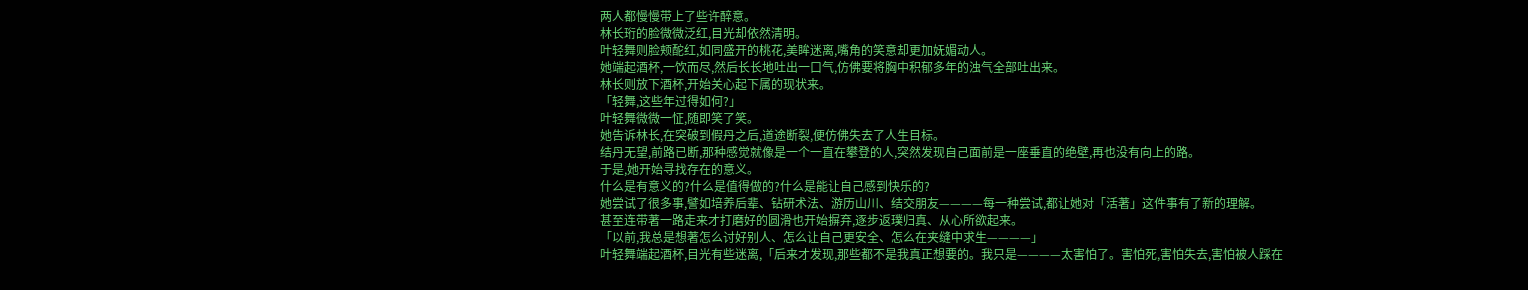两人都慢慢带上了些许醉意。
林长珩的脸微微泛红,目光却依然清明。
叶轻舞则脸颊酡红,如同盛开的桃花,美眸迷离,嘴角的笑意却更加妩媚动人。
她端起酒杯,一饮而尽,然后长长地吐出一口气,仿佛要将胸中积郁多年的浊气全部吐出来。
林长则放下酒杯,开始关心起下属的现状来。
「轻舞,这些年过得如何?」
叶轻舞微微一怔,随即笑了笑。
她告诉林长,在突破到假丹之后,道途断裂,便仿佛失去了人生目标。
结丹无望,前路已断,那种感觉就像是一个一直在攀登的人,突然发现自己面前是一座垂直的绝壁,再也没有向上的路。
于是,她开始寻找存在的意义。
什么是有意义的?什么是值得做的?什么是能让自己感到快乐的?
她尝试了很多事,譬如培养后辈、钻研术法、游历山川、结交朋友————每一种尝试,都让她对「活著」这件事有了新的理解。
甚至连带著一路走来才打磨好的圆滑也开始摒弃,逐步返璞归真、从心所欲起来。
「以前,我总是想著怎么讨好别人、怎么让自己更安全、怎么在夹缝中求生————」
叶轻舞端起酒杯,目光有些迷离,「后来才发现,那些都不是我真正想要的。我只是————太害怕了。害怕死,害怕失去,害怕被人踩在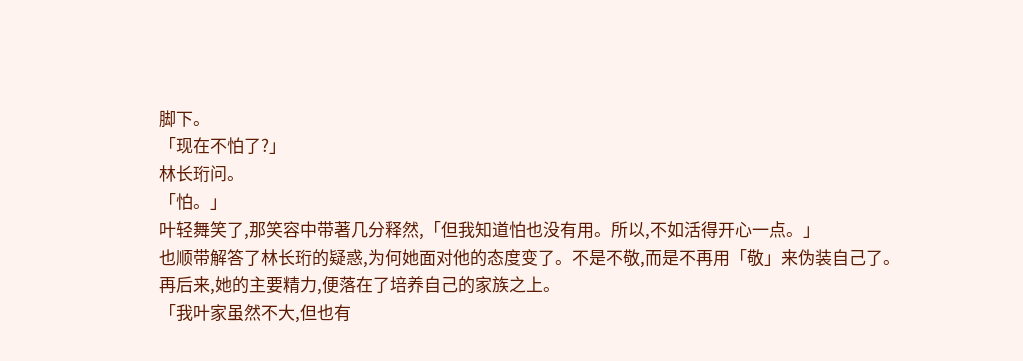脚下。
「现在不怕了?」
林长珩问。
「怕。」
叶轻舞笑了,那笑容中带著几分释然,「但我知道怕也没有用。所以,不如活得开心一点。」
也顺带解答了林长珩的疑惑,为何她面对他的态度变了。不是不敬,而是不再用「敬」来伪装自己了。
再后来,她的主要精力,便落在了培养自己的家族之上。
「我叶家虽然不大,但也有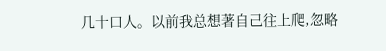几十口人。以前我总想著自己往上爬,忽略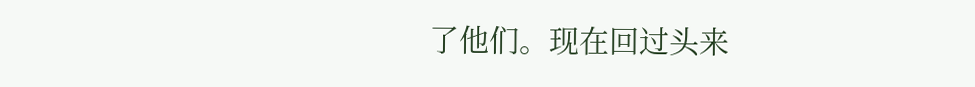了他们。现在回过头来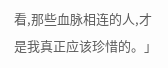看,那些血脉相连的人,才是我真正应该珍惜的。」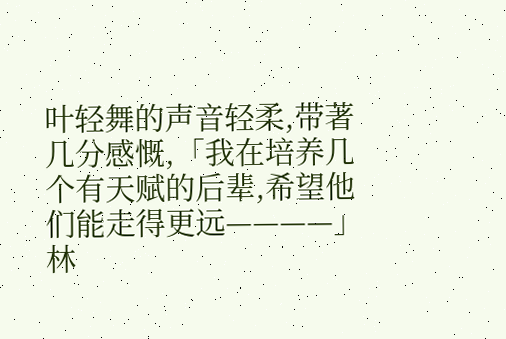叶轻舞的声音轻柔,带著几分感慨,「我在培养几个有天赋的后辈,希望他们能走得更远————」
林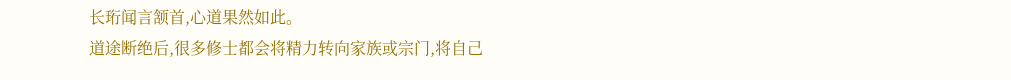长珩闻言颔首,心道果然如此。
道途断绝后,很多修士都会将精力转向家族或宗门,将自己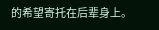的希望寄托在后辈身上。